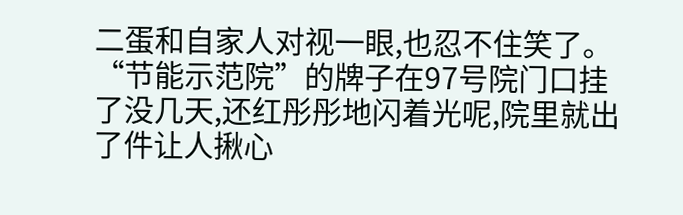二蛋和自家人对视一眼,也忍不住笑了。
“节能示范院”的牌子在97号院门口挂了没几天,还红彤彤地闪着光呢,院里就出了件让人揪心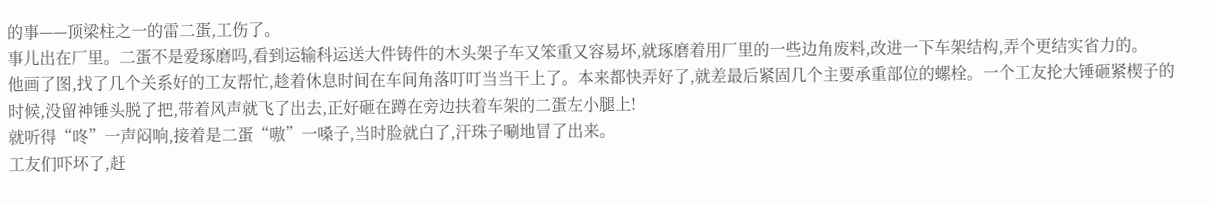的事——顶梁柱之一的雷二蛋,工伤了。
事儿出在厂里。二蛋不是爱琢磨吗,看到运输科运送大件铸件的木头架子车又笨重又容易坏,就琢磨着用厂里的一些边角废料,改进一下车架结构,弄个更结实省力的。
他画了图,找了几个关系好的工友帮忙,趁着休息时间在车间角落叮叮当当干上了。本来都快弄好了,就差最后紧固几个主要承重部位的螺栓。一个工友抡大锤砸紧楔子的时候,没留神锤头脱了把,带着风声就飞了出去,正好砸在蹲在旁边扶着车架的二蛋左小腿上!
就听得“咚”一声闷响,接着是二蛋“嗷”一嗓子,当时脸就白了,汗珠子唰地冒了出来。
工友们吓坏了,赶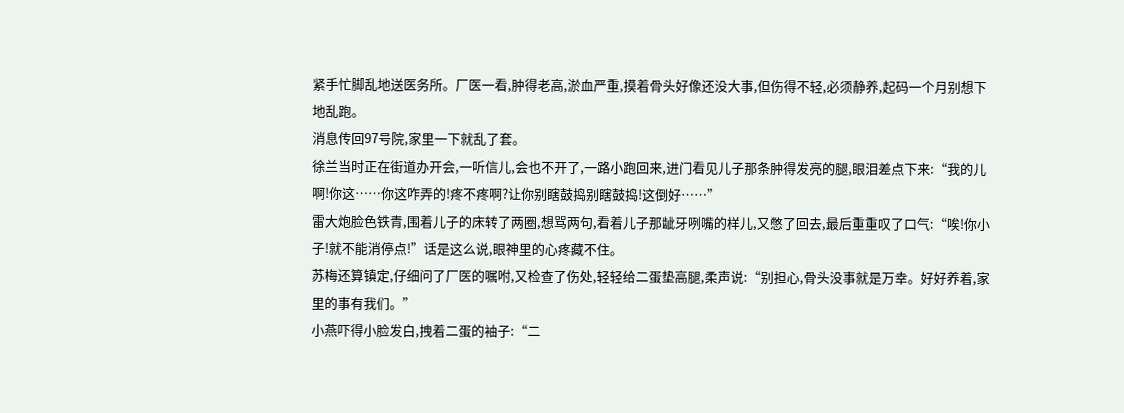紧手忙脚乱地送医务所。厂医一看,肿得老高,淤血严重,摸着骨头好像还没大事,但伤得不轻,必须静养,起码一个月别想下地乱跑。
消息传回97号院,家里一下就乱了套。
徐兰当时正在街道办开会,一听信儿,会也不开了,一路小跑回来,进门看见儿子那条肿得发亮的腿,眼泪差点下来:“我的儿啊!你这……你这咋弄的!疼不疼啊?让你别瞎鼓捣别瞎鼓捣!这倒好……”
雷大炮脸色铁青,围着儿子的床转了两圈,想骂两句,看着儿子那龇牙咧嘴的样儿,又憋了回去,最后重重叹了口气:“唉!你小子!就不能消停点!”话是这么说,眼神里的心疼藏不住。
苏梅还算镇定,仔细问了厂医的嘱咐,又检查了伤处,轻轻给二蛋垫高腿,柔声说:“别担心,骨头没事就是万幸。好好养着,家里的事有我们。”
小燕吓得小脸发白,拽着二蛋的袖子:“二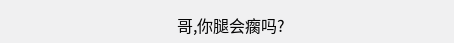哥,你腿会瘸吗?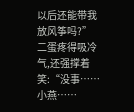以后还能带我放风筝吗?”
二蛋疼得吸冷气,还强撑着笑:“没事……小燕……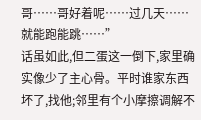哥……哥好着呢……过几天……就能跑能跳……”
话虽如此,但二蛋这一倒下,家里确实像少了主心骨。平时谁家东西坏了,找他;邻里有个小摩擦调解不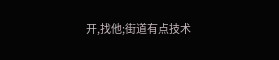开,找他;街道有点技术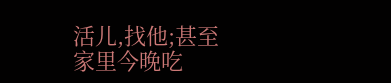活儿,找他;甚至家里今晚吃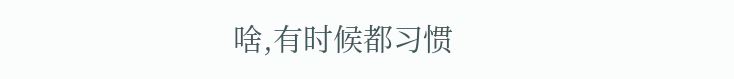啥,有时候都习惯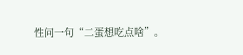性问一句“二蛋想吃点啥”。